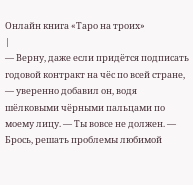Онлайн книга «Таро на троих»
|
— Верну, даже если придётся подписать годовой контракт на чёс по всей стране, — уверенно добавил он, водя шёлковыми чёрными пальцами по моему лицу. — Ты вовсе не должен. — Брось, решать проблемы любимой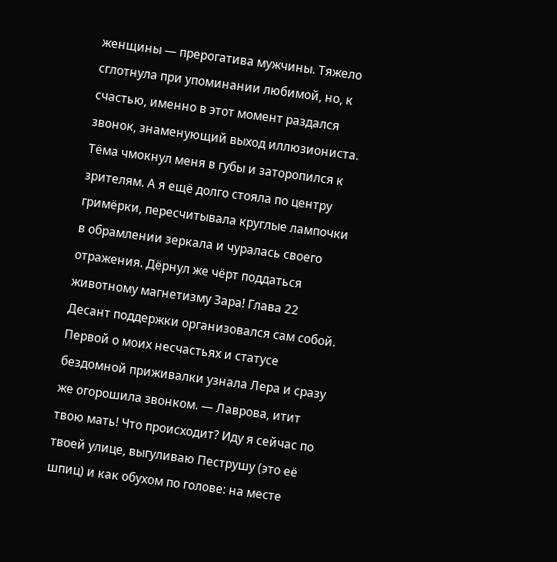женщины — прерогатива мужчины. Тяжело сглотнула при упоминании любимой, но, к счастью, именно в этот момент раздался звонок, знаменующий выход иллюзиониста. Тёма чмокнул меня в губы и заторопился к зрителям. А я ещё долго стояла по центру гримёрки, пересчитывала круглые лампочки в обрамлении зеркала и чуралась своего отражения. Дёрнул же чёрт поддаться животному магнетизму Зара! Глава 22 Десант поддержки организовался сам собой. Первой о моих несчастьях и статусе бездомной приживалки узнала Лера и сразу же огорошила звонком. — Лаврова, итит твою мать! Что происходит? Иду я сейчас по твоей улице, выгуливаю Пеструшу (это её шпиц) и как обухом по голове: на месте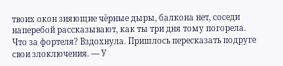твоих окон зияющие чёрные дыры, балкона нет, соседи наперебой рассказывают, как ты три дня тому погорела. Что за фортеля? Вздохнула. Пришлось пересказать подруге свои злоключения. — У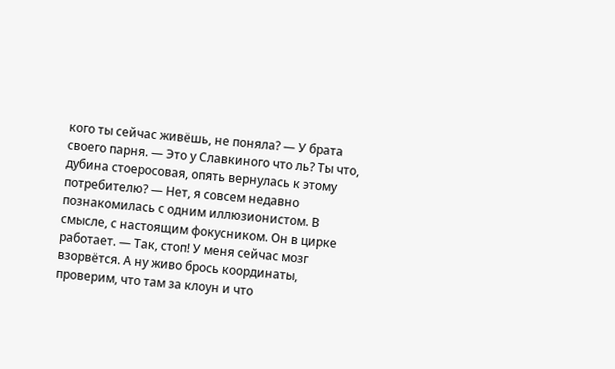кого ты сейчас живёшь, не поняла? — У брата своего парня. — Это у Славкиного что ль? Ты что, дубина стоеросовая, опять вернулась к этому потребителю? — Нет, я совсем недавно познакомилась с одним иллюзионистом. В смысле, с настоящим фокусником. Он в цирке работает. — Так, стоп! У меня сейчас мозг взорвётся. А ну живо брось координаты, проверим, что там за клоун и что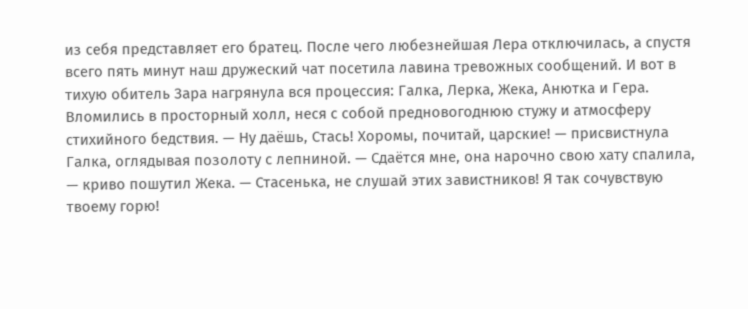из себя представляет его братец. После чего любезнейшая Лера отключилась, а спустя всего пять минут наш дружеский чат посетила лавина тревожных сообщений. И вот в тихую обитель Зара нагрянула вся процессия: Галка, Лерка, Жека, Анютка и Гера. Вломились в просторный холл, неся с собой предновогоднюю стужу и атмосферу стихийного бедствия. — Ну даёшь, Стась! Хоромы, почитай, царские! — присвистнула Галка, оглядывая позолоту с лепниной. — Сдаётся мне, она нарочно свою хату спалила, — криво пошутил Жека. — Стасенька, не слушай этих завистников! Я так сочувствую твоему горю!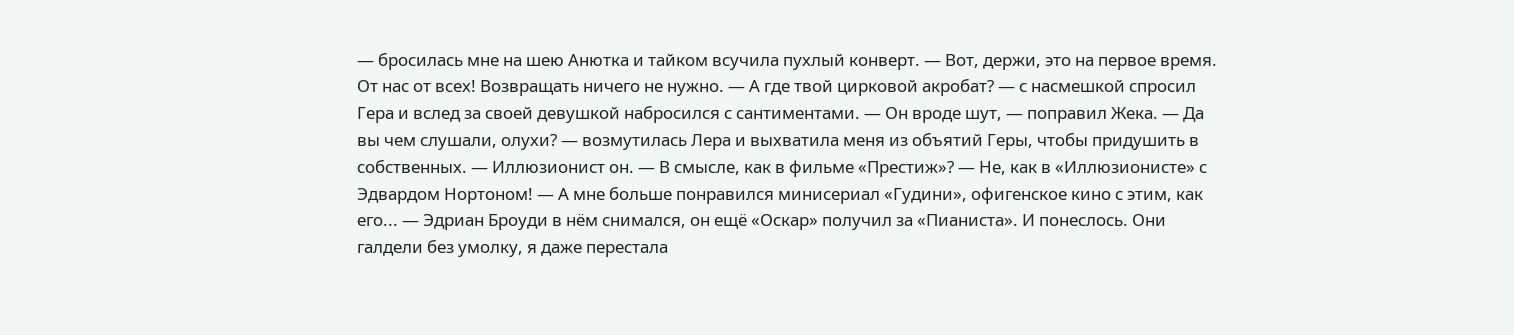— бросилась мне на шею Анютка и тайком всучила пухлый конверт. — Вот, держи, это на первое время. От нас от всех! Возвращать ничего не нужно. — А где твой цирковой акробат? — с насмешкой спросил Гера и вслед за своей девушкой набросился с сантиментами. — Он вроде шут, — поправил Жека. — Да вы чем слушали, олухи? — возмутилась Лера и выхватила меня из объятий Геры, чтобы придушить в собственных. — Иллюзионист он. — В смысле, как в фильме «Престиж»? — Не, как в «Иллюзионисте» с Эдвардом Нортоном! — А мне больше понравился минисериал «Гудини», офигенское кино с этим, как его... — Эдриан Броуди в нём снимался, он ещё «Оскар» получил за «Пианиста». И понеслось. Они галдели без умолку, я даже перестала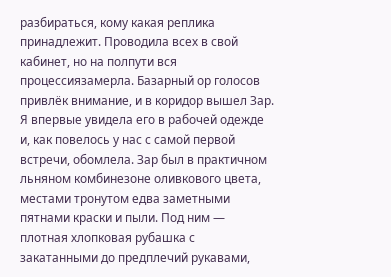разбираться, кому какая реплика принадлежит. Проводила всех в свой кабинет, но на полпути вся процессиязамерла. Базарный ор голосов привлёк внимание, и в коридор вышел Зар. Я впервые увидела его в рабочей одежде и, как повелось у нас с самой первой встречи, обомлела. Зар был в практичном льняном комбинезоне оливкового цвета, местами тронутом едва заметными пятнами краски и пыли. Под ним — плотная хлопковая рубашка с закатанными до предплечий рукавами,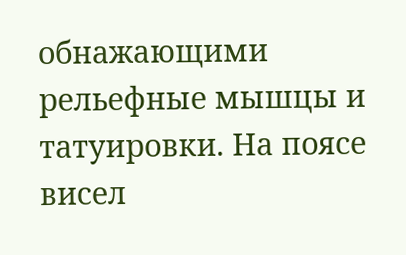обнажающими рельефные мышцы и татуировки. На поясе висел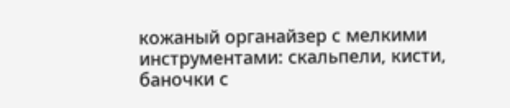кожаный органайзер с мелкими инструментами: скальпели, кисти, баночки с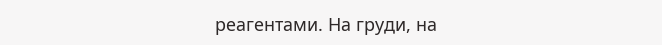реагентами. На груди, на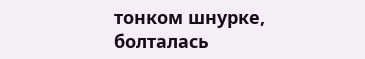тонком шнурке, болталась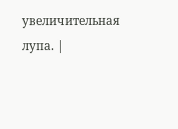увеличительная лупа. |